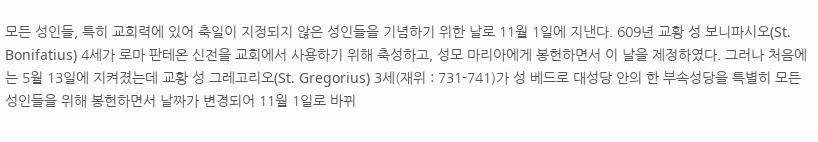모든 성인들, 특히 교회력에 있어 축일이 지정되지 않은 성인들을 기념하기 위한 날로 11월 1일에 지낸다. 609년 교황 성 보니파시오(St. Bonifatius) 4세가 로마 판테온 신전을 교회에서 사용하기 위해 축성하고, 성모 마리아에게 봉헌하면서 이 날을 제정하였다. 그러나 처음에는 5월 13일에 지켜졌는데 교황 성 그레고리오(St. Gregorius) 3세(재위 : 731-741)가 성 베드로 대성당 안의 한 부속성당을 특별히 모든 성인들을 위해 봉헌하면서 날짜가 변경되어 11월 1일로 바뀌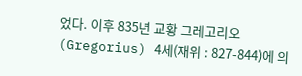었다. 이후 835년 교황 그레고리오(Gregorius) 4세(재위 : 827-844)에 의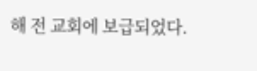해 전 교회에 보급되었다.